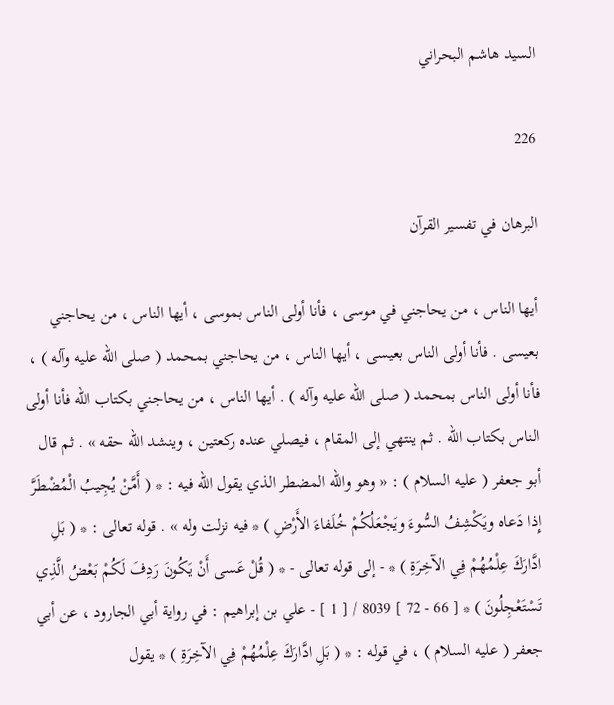السيد هاشم البحراني

226

البرهان في تفسير القرآن

أيها الناس ، من يحاجني في موسى ، فأنا أولى الناس بموسى ، أيها الناس ، من يحاجني بعيسى . فأنا أولى الناس بعيسى ، أيها الناس ، من يحاجني بمحمد ( صلى الله عليه وآله ) ، فأنا أولى الناس بمحمد ( صلى الله عليه وآله ) . أيها الناس ، من يحاجني بكتاب الله فأنا أولى الناس بكتاب الله . ثم ينتهي إلى المقام ، فيصلي عنده ركعتين ، وينشد الله حقه » . ثم قال أبو جعفر ( عليه السلام ) : « وهو والله المضطر الذي يقول الله فيه : * ( أَمَّنْ يُجِيبُ الْمُضْطَرَّ إِذا دَعاه ويَكْشِفُ السُّوءَ ويَجْعَلُكُمْ خُلَفاءَ الأَرْضِ ) * فيه نزلت وله » . قوله تعالى : * ( بَلِ ادَّارَكَ عِلْمُهُمْ فِي الآخِرَةِ ) * - إلى قوله تعالى - * ( قُلْ عَسى أَنْ يَكُونَ رَدِفَ لَكُمْ بَعْضُ الَّذِي تَسْتَعْجِلُونَ ) * [ 66 - 72 ] 8039 / [ 1 ] - علي بن إبراهيم : في رواية أبي الجارود ، عن أبي جعفر ( عليه السلام ) ، في قوله : * ( بَلِ ادَّارَكَ عِلْمُهُمْ فِي الآخِرَةِ ) * يقول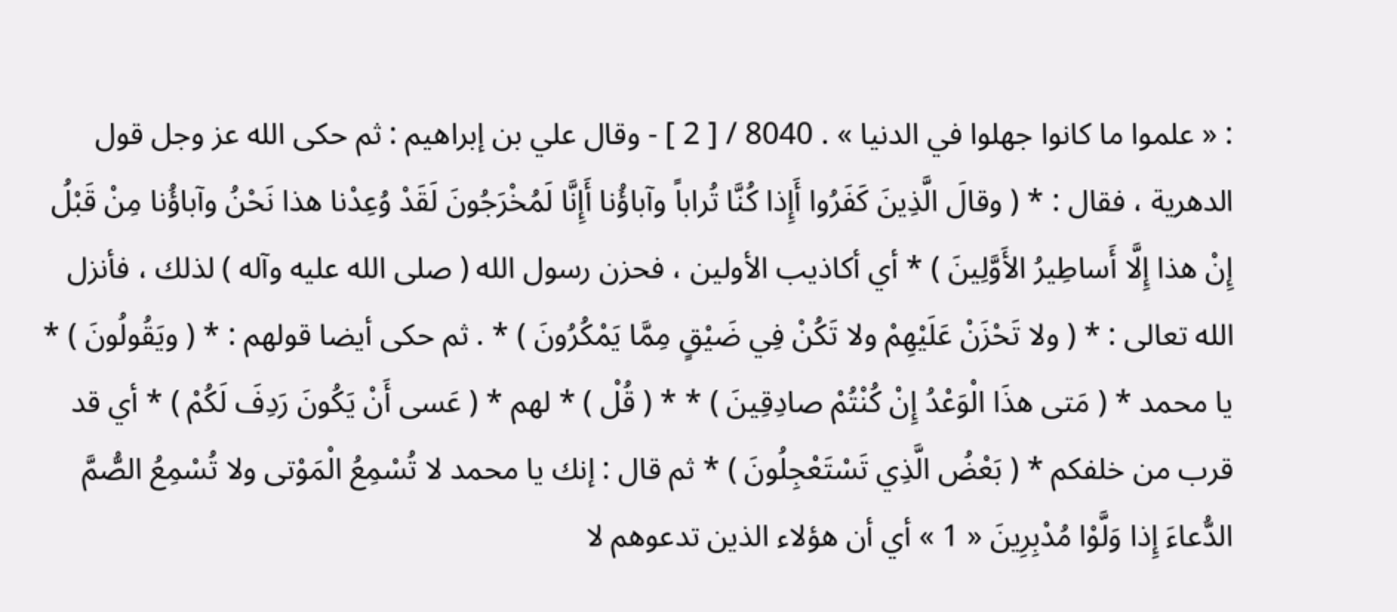: « علموا ما كانوا جهلوا في الدنيا » . 8040 / [ 2 ] - وقال علي بن إبراهيم : ثم حكى الله عز وجل قول الدهرية ، فقال : * ( وقالَ الَّذِينَ كَفَرُوا أَإِذا كُنَّا تُراباً وآباؤُنا أَإِنَّا لَمُخْرَجُونَ لَقَدْ وُعِدْنا هذا نَحْنُ وآباؤُنا مِنْ قَبْلُ إِنْ هذا إِلَّا أَساطِيرُ الأَوَّلِينَ ) * أي أكاذيب الأولين ، فحزن رسول الله ( صلى الله عليه وآله ) لذلك ، فأنزل الله تعالى : * ( ولا تَحْزَنْ عَلَيْهِمْ ولا تَكُنْ فِي ضَيْقٍ مِمَّا يَمْكُرُونَ ) * . ثم حكى أيضا قولهم : * ( ويَقُولُونَ ) * يا محمد * ( مَتى هذَا الْوَعْدُ إِنْ كُنْتُمْ صادِقِينَ ) * * ( قُلْ ) * لهم * ( عَسى أَنْ يَكُونَ رَدِفَ لَكُمْ ) * أي قد قرب من خلفكم * ( بَعْضُ الَّذِي تَسْتَعْجِلُونَ ) * ثم قال : إنك يا محمد لا تُسْمِعُ الْمَوْتى ولا تُسْمِعُ الصُّمَّ الدُّعاءَ إِذا وَلَّوْا مُدْبِرِينَ « 1 » أي أن هؤلاء الذين تدعوهم لا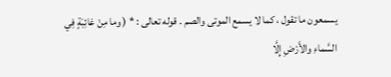يسمعون ما تقول ، كما لا يسمع الموتى والصم . قوله تعالى : * ( وما مِنْ غائِبَةٍ فِي السَّماءِ والأَرْضِ إِلَّا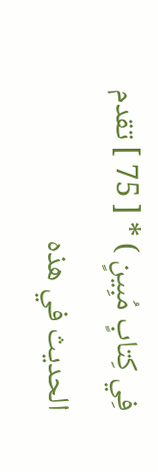فِي كِتابٍ مُبِينٍ ) * [ 75 ] تقدم الحديث في هذه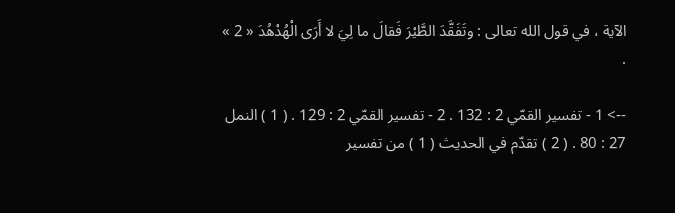الآية ، في قول الله تعالى : وتَفَقَّدَ الطَّيْرَ فَقالَ ما لِيَ لا أَرَى الْهُدْهُدَ « 2 » .

--> 1 - تفسير القمّي 2 : 132 . 2 - تفسير القمّي 2 : 129 . ( 1 ) النمل 27 : 80 . ( 2 ) تقدّم في الحديث ( 1 ) من تفسير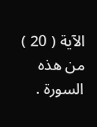الآية ( 20 ) من هذه السورة .